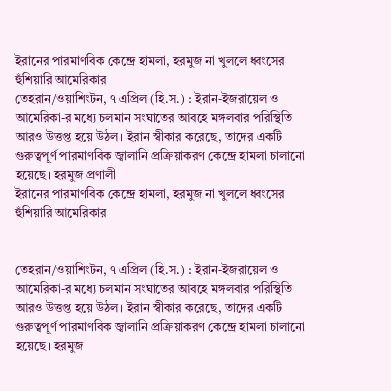ইরানের পারমাণবিক কেন্দ্রে হামলা, হরমুজ না খুললে ধ্বংসের হুঁশিয়ারি আমেরিকার
তেহরান/ওয়াশিংটন, ৭ এপ্রিল (হি.স.) : ইরান-ইজরায়েল ও আমেরিকা-র মধ্যে চলমান সংঘাতের আবহে মঙ্গলবার পরিস্থিতি আরও উত্তপ্ত হয়ে উঠল। ইরান স্বীকার করেছে, তাদের একটি গুরুত্বপূর্ণ পারমাণবিক জ্বালানি প্রক্রিয়াকরণ কেন্দ্রে হামলা চালানো হয়েছে। হরমুজ প্রণালী
ইরানের পারমাণবিক কেন্দ্রে হামলা, হরমুজ না খুললে ধ্বংসের হুঁশিয়ারি আমেরিকার


তেহরান/ওয়াশিংটন, ৭ এপ্রিল (হি.স.) : ইরান-ইজরায়েল ও আমেরিকা-র মধ্যে চলমান সংঘাতের আবহে মঙ্গলবার পরিস্থিতি আরও উত্তপ্ত হয়ে উঠল। ইরান স্বীকার করেছে, তাদের একটি গুরুত্বপূর্ণ পারমাণবিক জ্বালানি প্রক্রিয়াকরণ কেন্দ্রে হামলা চালানো হয়েছে। হরমুজ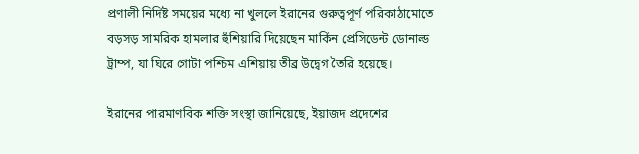প্রণালী নির্দিষ্ট সময়ের মধ্যে না খুললে ইরানের গুরুত্বপূর্ণ পরিকাঠামোতে বড়সড় সামরিক হামলার হুঁশিয়ারি দিয়েছেন মার্কিন প্রেসিডেন্ট ডোনাল্ড ট্রাম্প, যা ঘিরে গোটা পশ্চিম এশিয়ায় তীব্র উদ্বেগ তৈরি হয়েছে।

ইরানের পারমাণবিক শক্তি সংস্থা জানিয়েছে, ইয়াজদ প্রদেশের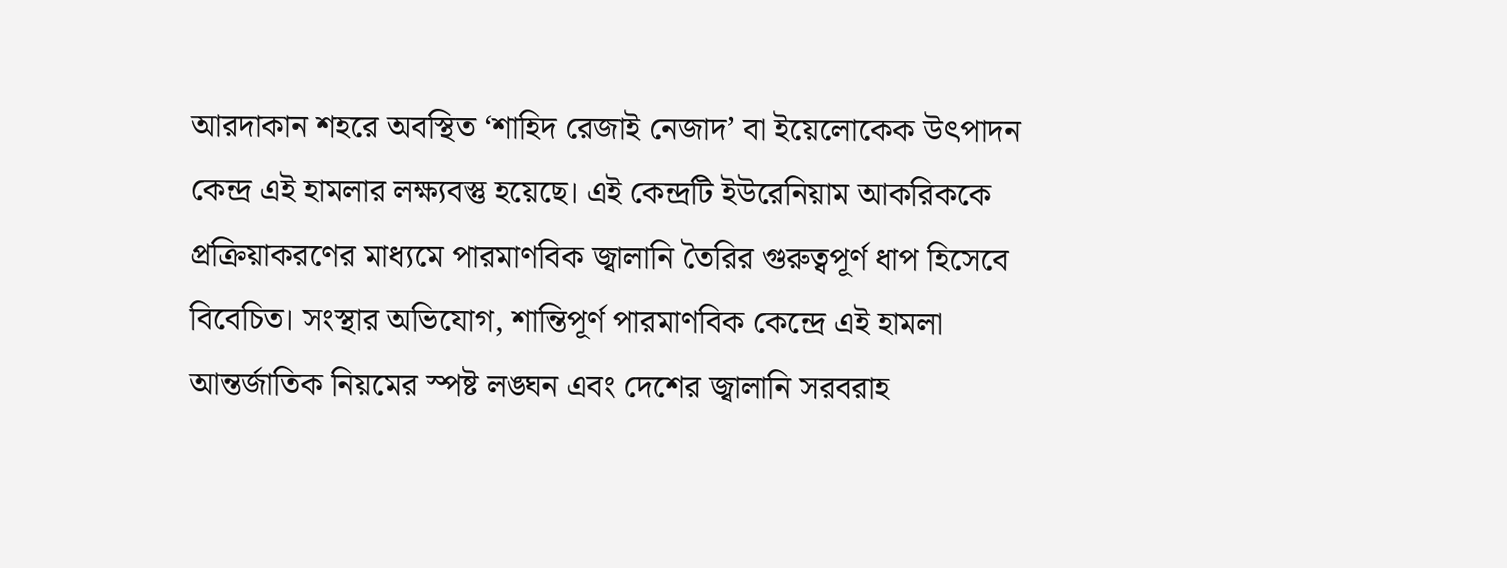আরদাকান শহরে অবস্থিত ‘শাহিদ রেজাই নেজাদ’ বা ইয়েলোকেক উৎপাদন কেন্দ্র এই হামলার লক্ষ্যবস্তু হয়েছে। এই কেন্দ্রটি ইউরেনিয়াম আকরিককে প্রক্রিয়াকরণের মাধ্যমে পারমাণবিক জ্বালানি তৈরির গুরুত্বপূর্ণ ধাপ হিসেবে বিবেচিত। সংস্থার অভিযোগ, শান্তিপূর্ণ পারমাণবিক কেন্দ্রে এই হামলা আন্তর্জাতিক নিয়মের স্পষ্ট লঙ্ঘন এবং দেশের জ্বালানি সরবরাহ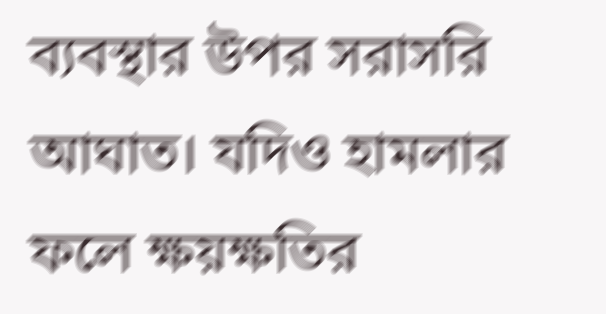ব্যবস্থার উপর সরাসরি আঘাত। যদিও হামলার ফলে ক্ষয়ক্ষতির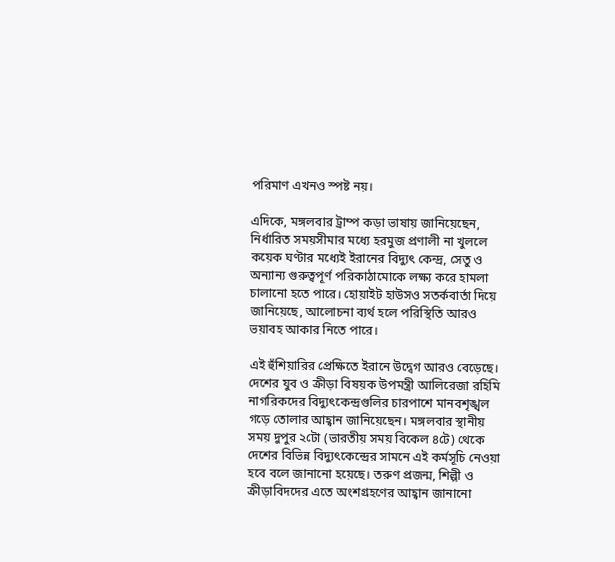পরিমাণ এখনও স্পষ্ট নয়।

এদিকে, মঙ্গলবার ট্রাম্প কড়া ভাষায় জানিয়েছেন, নির্ধারিত সময়সীমার মধ্যে হরমুজ প্রণালী না খুললে কয়েক ঘণ্টার মধ্যেই ইরানের বিদ্যুৎ কেন্দ্র, সেতু ও অন্যান্য গুরুত্বপূর্ণ পরিকাঠামোকে লক্ষ্য করে হামলা চালানো হতে পারে। হোয়াইট হাউসও সতর্কবার্তা দিয়ে জানিয়েছে, আলোচনা ব্যর্থ হলে পরিস্থিতি আরও ভয়াবহ আকার নিতে পারে।

এই হুঁশিয়ারির প্রেক্ষিতে ইরানে উদ্বেগ আরও বেড়েছে। দেশের যুব ও ক্রীড়া বিষয়ক উপমন্ত্রী আলিরেজা রহিমি নাগরিকদের বিদ্যুৎকেন্দ্রগুলির চারপাশে মানবশৃঙ্খল গড়ে তোলার আহ্বান জানিয়েছেন। মঙ্গলবার স্থানীয় সময় দুপুর ২টো (ভারতীয় সময় বিকেল ৪টে) থেকে দেশের বিভিন্ন বিদ্যুৎকেন্দ্রের সামনে এই কর্মসূচি নেওয়া হবে বলে জানানো হয়েছে। তরুণ প্রজন্ম, শিল্পী ও ক্রীড়াবিদদের এতে অংশগ্রহণের আহ্বান জানানো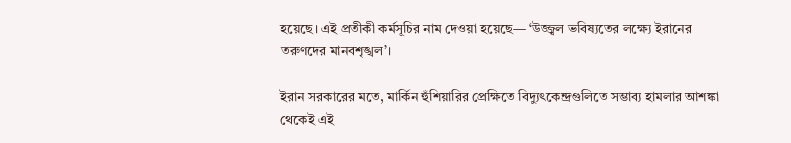হয়েছে। এই প্রতীকী কর্মসূচির নাম দেওয়া হয়েছে— ‘উজ্জ্বল ভবিষ্যতের লক্ষ্যে ইরানের তরুণদের মানবশৃঙ্খল’।

ইরান সরকারের মতে, মার্কিন হুঁশিয়ারির প্রেক্ষিতে বিদ্যুৎকেন্দ্রগুলিতে সম্ভাব্য হামলার আশঙ্কা থেকেই এই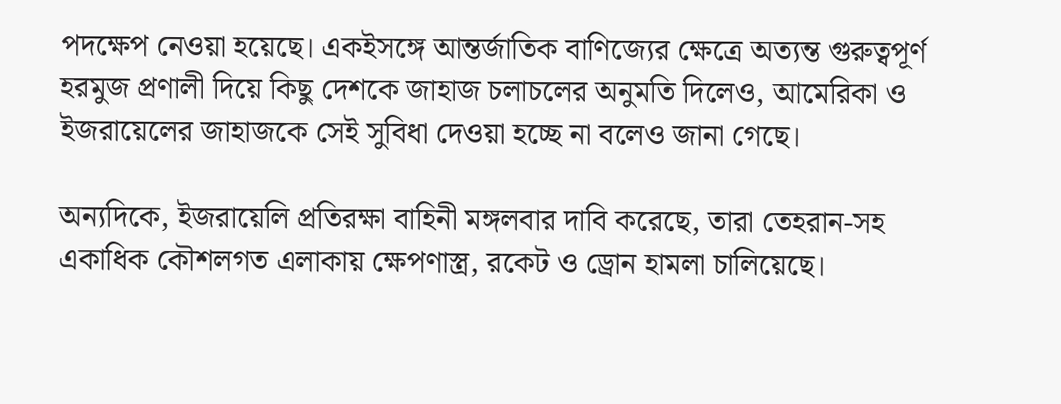পদক্ষেপ নেওয়া হয়েছে। একইসঙ্গে আন্তর্জাতিক বাণিজ্যের ক্ষেত্রে অত্যন্ত গুরুত্বপূর্ণ হরমুজ প্রণালী দিয়ে কিছু দেশকে জাহাজ চলাচলের অনুমতি দিলেও, আমেরিকা ও ইজরায়েলের জাহাজকে সেই সুবিধা দেওয়া হচ্ছে না বলেও জানা গেছে।

অন্যদিকে, ইজরায়েলি প্রতিরক্ষা বাহিনী মঙ্গলবার দাবি করেছে, তারা তেহরান-সহ একাধিক কৌশলগত এলাকায় ক্ষেপণাস্ত্র, রকেট ও ড্রোন হামলা চালিয়েছে।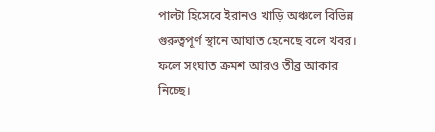পাল্টা হিসেবে ইরানও খাড়ি অঞ্চলে বিভিন্ন গুরুত্বপূর্ণ স্থানে আঘাত হেনেছে বলে খবর। ফলে সংঘাত ক্রমশ আরও তীব্র আকার নিচ্ছে।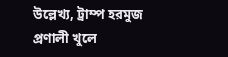উল্লেখ্য, ট্রাম্প হরমুজ প্রণালী খুলে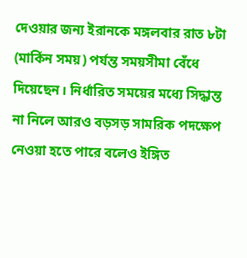দেওয়ার জন্য ইরানকে মঙ্গলবার রাত ৮টা (মার্কিন সময়) পর্যন্ত সময়সীমা বেঁধে দিয়েছেন। নির্ধারিত সময়ের মধ্যে সিদ্ধান্ত না নিলে আরও বড়সড় সামরিক পদক্ষেপ নেওয়া হতে পারে বলেও ইঙ্গিত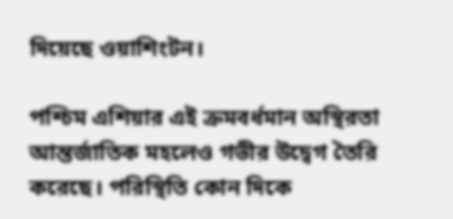দিয়েছে ওয়াশিংটন।

পশ্চিম এশিয়ার এই ক্রমবর্ধমান অস্থিরতা আন্তর্জাতিক মহলেও গভীর উদ্বেগ তৈরি করেছে। পরিস্থিতি কোন দিকে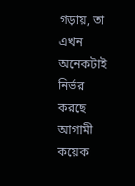গড়ায়, তা এখন অনেকটাই নির্ভর করছে আগামী কয়েক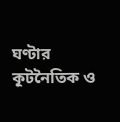ঘণ্টার কূটনৈতিক ও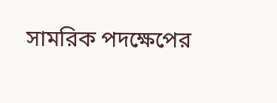সামরিক পদক্ষেপের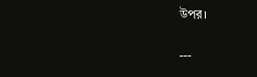উপর।

---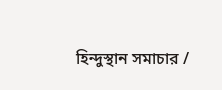হিন্দুস্থান সমাচার /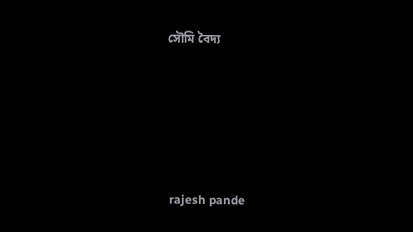সৌমি বৈদ্য






 rajesh pande